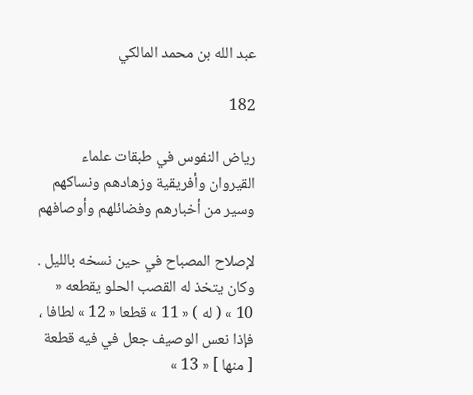عبد الله بن محمد المالكي

182

رياض النفوس في طبقات علماء القيروان وأفريقية وزهادهم ونساكهم وسير من أخبارهم وفضائلهم وأوصافهم

لإصلاح المصباح في حين نسخه بالليل . وكان يتخذ له القصب الحلو يقطعه « 10 » ( له ) « 11 » قطعا « 12 » لطافا ، فإذا نعس الوصيف جعل في فيه قطعة [ منها ] « 13 »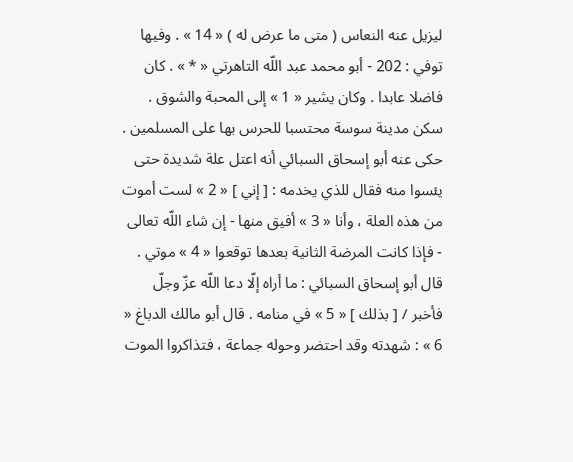ليزيل عنه النعاس ( متى ما عرض له ) « 14 » . وفيها توفي : 202 - أبو محمد عبد اللّه التاهرتي « * » . كان فاضلا عابدا . وكان يشير « 1 » إلى المحبة والشوق . سكن مدينة سوسة محتسبا للحرس بها على المسلمين . حكى عنه أبو إسحاق السبائي أنه اعتل علة شديدة حتى يئسوا منه فقال للذي يخدمه : [ إني ] « 2 » لست أموت من هذه العلة ، وأنا « 3 » أفيق منها - إن شاء اللّه تعالى - فإذا كانت المرضة الثانية بعدها توقعوا « 4 » موتي . قال أبو إسحاق السبائي : ما أراه إلّا دعا اللّه عزّ وجلّ فأخبر / [ بذلك ] « 5 » في منامه . قال أبو مالك الدباغ « 6 » : شهدته وقد احتضر وحوله جماعة ، فتذاكروا الموت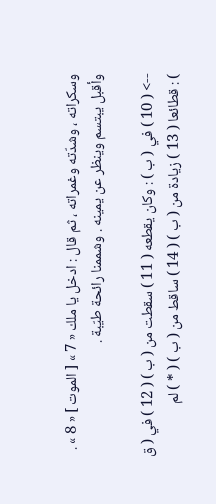وسكراته ، وشدّته وغمراته ، ثم قال : ادخل يا ملك « 7 » [ الموت ] « 8 » . وأقبل يبتسم وينظر عن يمينه . وشممنا رائحة طيّبة .

--> ( 10 ) في ( ب ) : وكان يقطعه ( 11 ) سقطت من ( ب ) ( 12 ) في ( ق ) : قطائعا ( 13 ) زيادة من ( ب ) ( 14 ) ساقط من ( ب ) ( * ) لم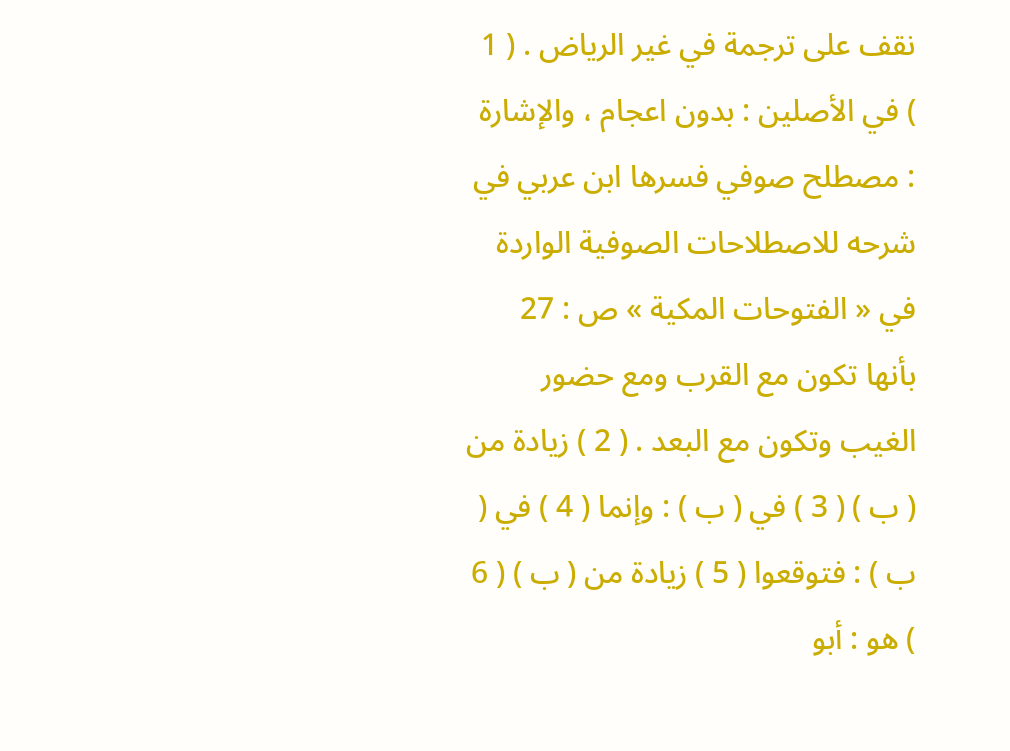نقف على ترجمة في غير الرياض . ( 1 ) في الأصلين : بدون اعجام ، والإشارة : مصطلح صوفي فسرها ابن عربي في شرحه للاصطلاحات الصوفية الواردة في « الفتوحات المكية » ص : 27 بأنها تكون مع القرب ومع حضور الغيب وتكون مع البعد . ( 2 ) زيادة من ( ب ) ( 3 ) في ( ب ) : وإنما ( 4 ) في ( ب ) : فتوقعوا ( 5 ) زيادة من ( ب ) ( 6 ) هو : أبو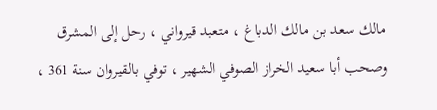مالك سعد بن مالك الدباغ ، متعبد قيرواني ، رحل إلى المشرق وصحب أبا سعيد الخراز الصوفي الشهير ، توفي بالقيروان سنة 361 ،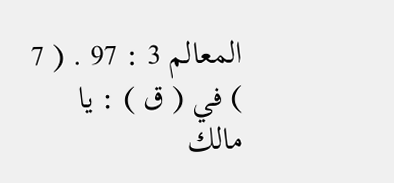المعالم 3 : 97 . ( 7 ) في ( ق ) : يا مالك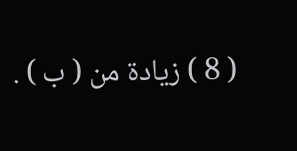( 8 ) زيادة من ( ب ) .